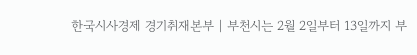한국시사경제 경기취재본부 | 부천시는 2월 2일부터 13일까지 부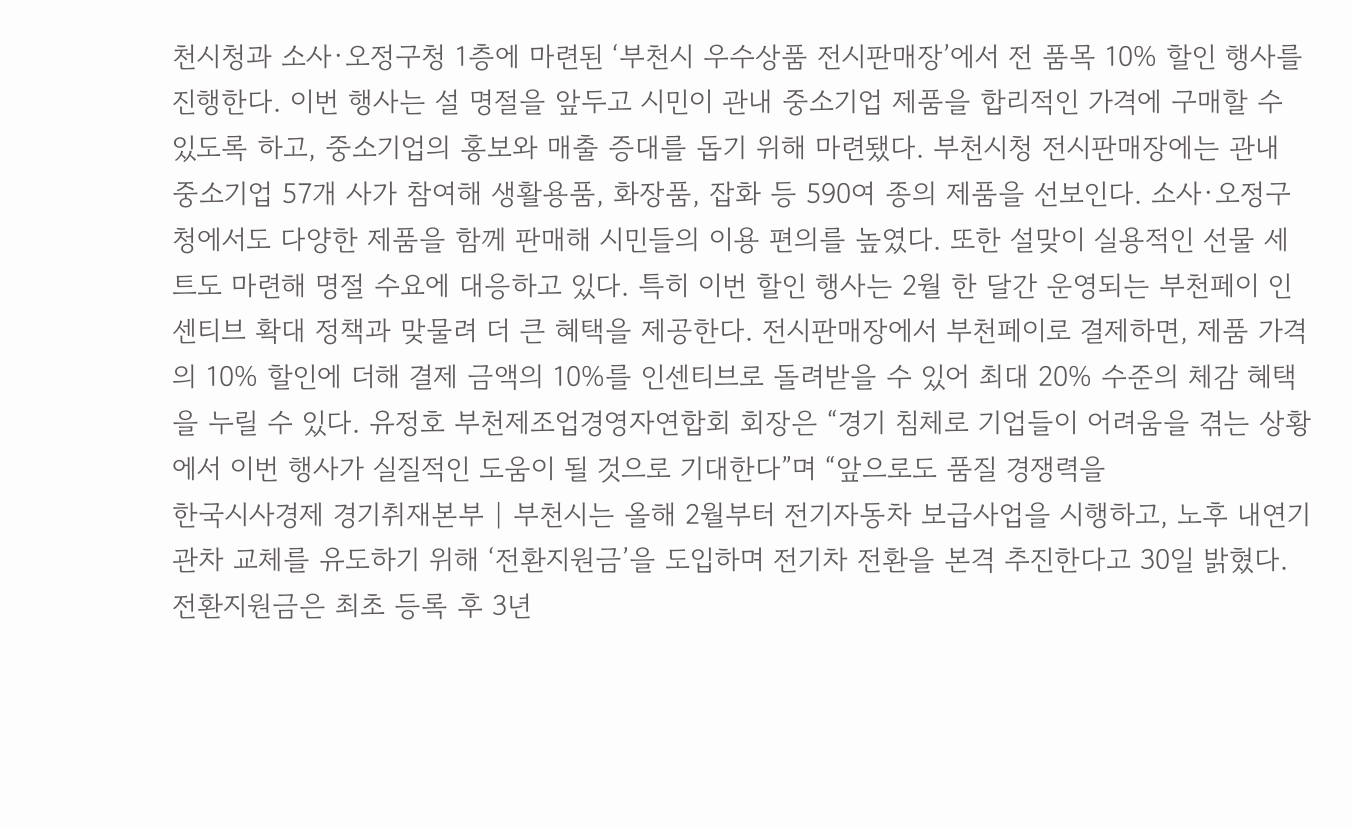천시청과 소사·오정구청 1층에 마련된 ‘부천시 우수상품 전시판매장’에서 전 품목 10% 할인 행사를 진행한다. 이번 행사는 설 명절을 앞두고 시민이 관내 중소기업 제품을 합리적인 가격에 구매할 수 있도록 하고, 중소기업의 홍보와 매출 증대를 돕기 위해 마련됐다. 부천시청 전시판매장에는 관내 중소기업 57개 사가 참여해 생활용품, 화장품, 잡화 등 590여 종의 제품을 선보인다. 소사·오정구청에서도 다양한 제품을 함께 판매해 시민들의 이용 편의를 높였다. 또한 설맞이 실용적인 선물 세트도 마련해 명절 수요에 대응하고 있다. 특히 이번 할인 행사는 2월 한 달간 운영되는 부천페이 인센티브 확대 정책과 맞물려 더 큰 혜택을 제공한다. 전시판매장에서 부천페이로 결제하면, 제품 가격의 10% 할인에 더해 결제 금액의 10%를 인센티브로 돌려받을 수 있어 최대 20% 수준의 체감 혜택을 누릴 수 있다. 유정호 부천제조업경영자연합회 회장은 “경기 침체로 기업들이 어려움을 겪는 상황에서 이번 행사가 실질적인 도움이 될 것으로 기대한다”며 “앞으로도 품질 경쟁력을
한국시사경제 경기취재본부 | 부천시는 올해 2월부터 전기자동차 보급사업을 시행하고, 노후 내연기관차 교체를 유도하기 위해 ‘전환지원금’을 도입하며 전기차 전환을 본격 추진한다고 30일 밝혔다. 전환지원금은 최초 등록 후 3년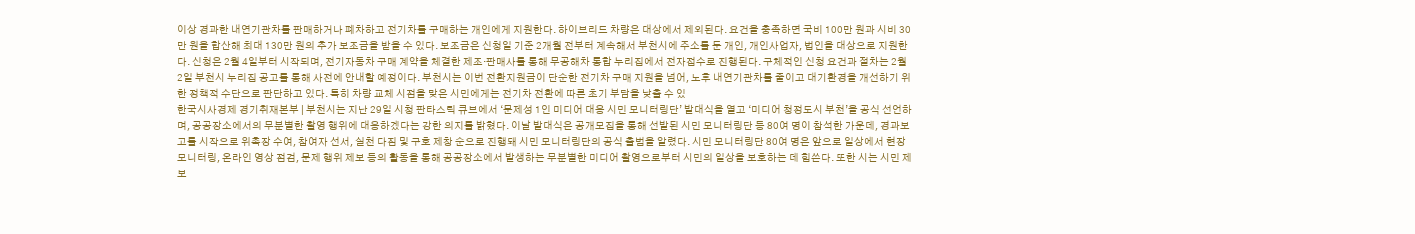이상 경과한 내연기관차를 판매하거나 폐차하고 전기차를 구매하는 개인에게 지원한다. 하이브리드 차량은 대상에서 제외된다. 요건을 충족하면 국비 100만 원과 시비 30만 원을 합산해 최대 130만 원의 추가 보조금을 받을 수 있다. 보조금은 신청일 기준 2개월 전부터 계속해서 부천시에 주소를 둔 개인, 개인사업자, 법인을 대상으로 지원한다. 신청은 2월 4일부터 시작되며, 전기자동차 구매 계약을 체결한 제조·판매사를 통해 무공해차 통합 누리집에서 전자접수로 진행된다. 구체적인 신청 요건과 절차는 2월 2일 부천시 누리집 공고를 통해 사전에 안내할 예정이다. 부천시는 이번 전환지원금이 단순한 전기차 구매 지원을 넘어, 노후 내연기관차를 줄이고 대기환경을 개선하기 위한 정책적 수단으로 판단하고 있다. 특히 차량 교체 시점을 맞은 시민에게는 전기차 전환에 따른 초기 부담을 낮출 수 있
한국시사경제 경기취재본부 | 부천시는 지난 29일 시청 판타스틱 큐브에서 ‘문제성 1인 미디어 대응 시민 모니터링단’ 발대식을 열고 ‘미디어 청정도시 부천’을 공식 선언하며, 공공장소에서의 무분별한 촬영 행위에 대응하겠다는 강한 의지를 밝혔다. 이날 발대식은 공개모집을 통해 선발된 시민 모니터링단 등 80여 명이 참석한 가운데, 경과보고를 시작으로 위촉장 수여, 참여자 선서, 실천 다짐 및 구호 제창 순으로 진행돼 시민 모니터링단의 공식 출범을 알렸다. 시민 모니터링단 80여 명은 앞으로 일상에서 현장 모니터링, 온라인 영상 점검, 문제 행위 제보 등의 활동을 통해 공공장소에서 발생하는 무분별한 미디어 촬영으로부터 시민의 일상을 보호하는 데 힘쓴다. 또한 시는 시민 제보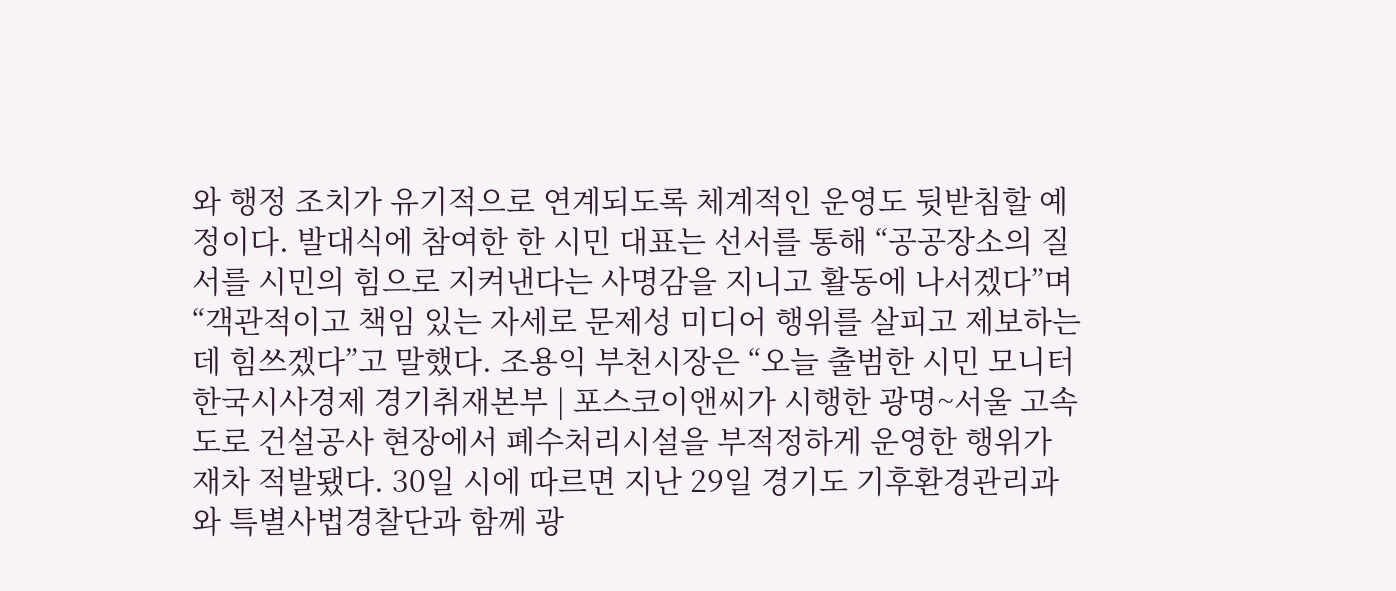와 행정 조치가 유기적으로 연계되도록 체계적인 운영도 뒷받침할 예정이다. 발대식에 참여한 한 시민 대표는 선서를 통해 “공공장소의 질서를 시민의 힘으로 지켜낸다는 사명감을 지니고 활동에 나서겠다”며 “객관적이고 책임 있는 자세로 문제성 미디어 행위를 살피고 제보하는 데 힘쓰겠다”고 말했다. 조용익 부천시장은 “오늘 출범한 시민 모니터
한국시사경제 경기취재본부 | 포스코이앤씨가 시행한 광명~서울 고속도로 건설공사 현장에서 폐수처리시설을 부적정하게 운영한 행위가 재차 적발됐다. 30일 시에 따르면 지난 29일 경기도 기후환경관리과와 특별사법경찰단과 함께 광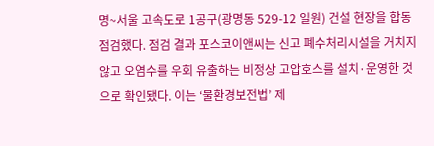명~서울 고속도로 1공구(광명동 529-12 일원) 건설 현장을 합동 점검했다. 점검 결과 포스코이앤씨는 신고 폐수처리시설을 거치지 않고 오염수를 우회 유출하는 비정상 고압호스를 설치·운영한 것으로 확인됐다. 이는 ‘물환경보전법’ 제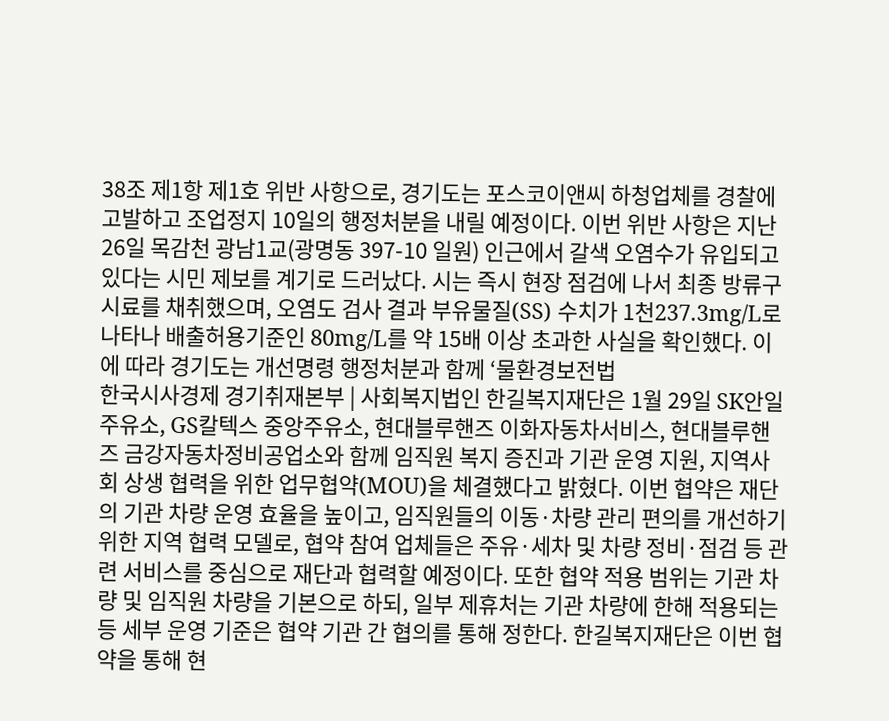38조 제1항 제1호 위반 사항으로, 경기도는 포스코이앤씨 하청업체를 경찰에 고발하고 조업정지 10일의 행정처분을 내릴 예정이다. 이번 위반 사항은 지난 26일 목감천 광남1교(광명동 397-10 일원) 인근에서 갈색 오염수가 유입되고 있다는 시민 제보를 계기로 드러났다. 시는 즉시 현장 점검에 나서 최종 방류구 시료를 채취했으며, 오염도 검사 결과 부유물질(SS) 수치가 1천237.3mg/L로 나타나 배출허용기준인 80mg/L를 약 15배 이상 초과한 사실을 확인했다. 이에 따라 경기도는 개선명령 행정처분과 함께 ‘물환경보전법
한국시사경제 경기취재본부 | 사회복지법인 한길복지재단은 1월 29일 SK안일주유소, GS칼텍스 중앙주유소, 현대블루핸즈 이화자동차서비스, 현대블루핸즈 금강자동차정비공업소와 함께 임직원 복지 증진과 기관 운영 지원, 지역사회 상생 협력을 위한 업무협약(MOU)을 체결했다고 밝혔다. 이번 협약은 재단의 기관 차량 운영 효율을 높이고, 임직원들의 이동·차량 관리 편의를 개선하기 위한 지역 협력 모델로, 협약 참여 업체들은 주유·세차 및 차량 정비·점검 등 관련 서비스를 중심으로 재단과 협력할 예정이다. 또한 협약 적용 범위는 기관 차량 및 임직원 차량을 기본으로 하되, 일부 제휴처는 기관 차량에 한해 적용되는 등 세부 운영 기준은 협약 기관 간 협의를 통해 정한다. 한길복지재단은 이번 협약을 통해 현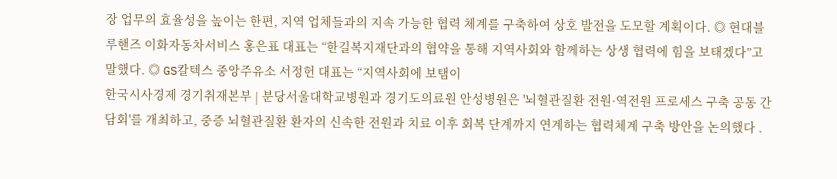장 업무의 효율성을 높이는 한편, 지역 업체들과의 지속 가능한 협력 체계를 구축하여 상호 발전을 도모할 계획이다. ◎ 현대블루핸즈 이화자동차서비스 홍은표 대표는 “한길복지재단과의 협약을 통해 지역사회와 함께하는 상생 협력에 힘을 보태겠다”고 말했다. ◎ GS칼텍스 중앙주유소 서정헌 대표는 “지역사회에 보탬이
한국시사경제 경기취재본부 | 분당서울대학교병원과 경기도의료원 안성병원은 '뇌혈관질환 전원·역전원 프로세스 구축 공동 간담회'를 개최하고, 중증 뇌혈관질환 환자의 신속한 전원과 치료 이후 회복 단계까지 연계하는 협력체계 구축 방안을 논의했다 .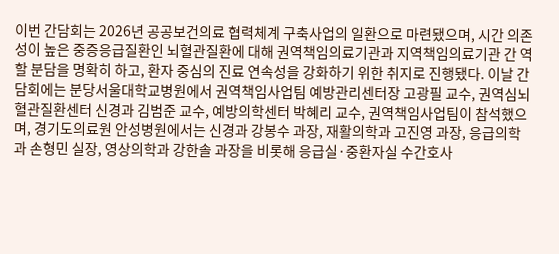이번 간담회는 2026년 공공보건의료 협력체계 구축사업의 일환으로 마련됐으며, 시간 의존성이 높은 중증응급질환인 뇌혈관질환에 대해 권역책임의료기관과 지역책임의료기관 간 역할 분담을 명확히 하고, 환자 중심의 진료 연속성을 강화하기 위한 취지로 진행됐다. 이날 간담회에는 분당서울대학교병원에서 권역책임사업팀 예방관리센터장 고광필 교수, 권역심뇌혈관질환센터 신경과 김범준 교수, 예방의학센터 박혜리 교수, 권역책임사업팀이 참석했으며, 경기도의료원 안성병원에서는 신경과 강봉수 과장, 재활의학과 고진영 과장, 응급의학과 손형민 실장, 영상의학과 강한솔 과장을 비롯해 응급실·중환자실 수간호사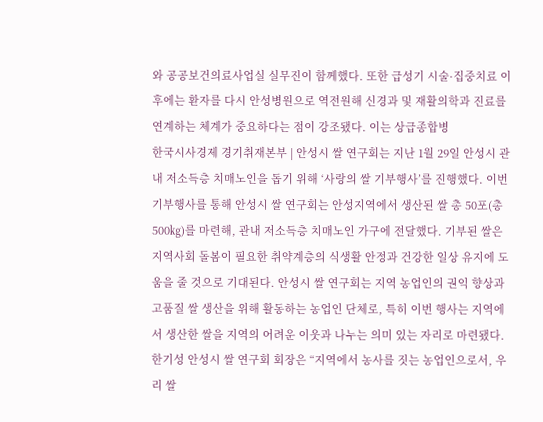와 공공보건의료사업실 실무진이 함께했다. 또한 급성기 시술·집중치료 이후에는 환자를 다시 안성병원으로 역전원해 신경과 및 재활의학과 진료를 연계하는 체계가 중요하다는 점이 강조됐다. 이는 상급종합병
한국시사경제 경기취재본부 | 안성시 쌀 연구회는 지난 1월 29일 안성시 관내 저소득층 치매노인을 돕기 위해 ‘사랑의 쌀 기부행사’를 진행했다. 이번 기부행사를 통해 안성시 쌀 연구회는 안성지역에서 생산된 쌀 총 50포(총 500㎏)를 마련해, 관내 저소득층 치매노인 가구에 전달했다. 기부된 쌀은 지역사회 돌봄이 필요한 취약계층의 식생활 안정과 건강한 일상 유지에 도움을 줄 것으로 기대된다. 안성시 쌀 연구회는 지역 농업인의 권익 향상과 고품질 쌀 생산을 위해 활동하는 농업인 단체로, 특히 이번 행사는 지역에서 생산한 쌀을 지역의 어려운 이웃과 나누는 의미 있는 자리로 마련됐다. 한기성 안성시 쌀 연구회 회장은 “지역에서 농사를 짓는 농업인으로서, 우리 쌀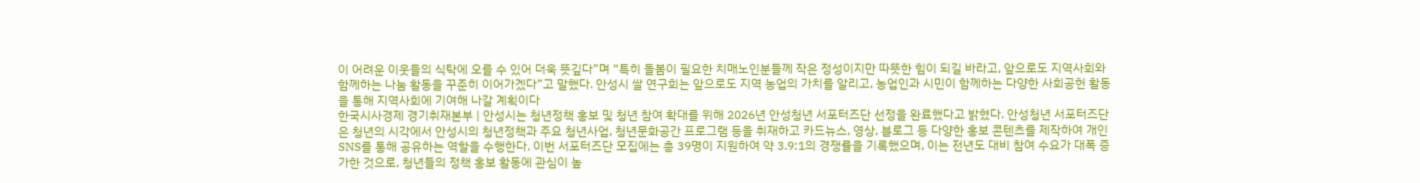이 어려운 이웃들의 식탁에 오를 수 있어 더욱 뜻깊다”며 “특히 돌봄이 필요한 치매노인분들께 작은 정성이지만 따뜻한 힘이 되길 바라고, 앞으로도 지역사회와 함께하는 나눔 활동을 꾸준히 이어가겠다”고 말했다. 안성시 쌀 연구회는 앞으로도 지역 농업의 가치를 알리고, 농업인과 시민이 함께하는 다양한 사회공헌 활동을 통해 지역사회에 기여해 나갈 계획이다
한국시사경제 경기취재본부 | 안성시는 청년정책 홍보 및 청년 참여 확대를 위해 2026년 안성청년 서포터즈단 선정을 완료했다고 밝혔다. 안성청년 서포터즈단은 청년의 시각에서 안성시의 청년정책과 주요 청년사업, 청년문화공간 프로그램 등을 취재하고 카드뉴스, 영상, 블로그 등 다양한 홍보 콘텐츠를 제작하여 개인 SNS를 통해 공유하는 역할을 수행한다. 이번 서포터즈단 모집에는 총 39명이 지원하여 약 3.9:1의 경쟁률을 기록했으며, 이는 전년도 대비 참여 수요가 대폭 증가한 것으로, 청년들의 정책 홍보 활동에 관심이 높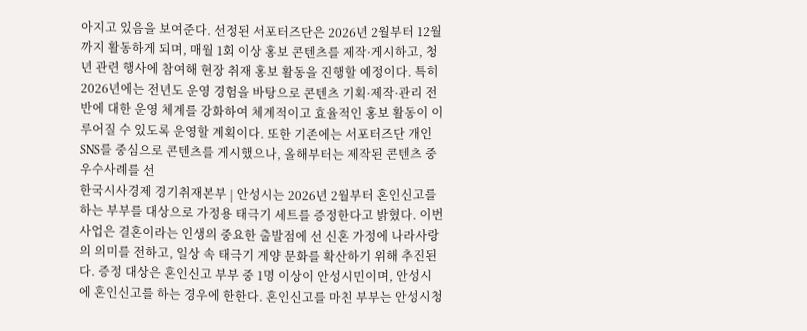아지고 있음을 보여준다. 선정된 서포터즈단은 2026년 2월부터 12월까지 활동하게 되며, 매월 1회 이상 홍보 콘텐츠를 제작·게시하고, 청년 관련 행사에 참여해 현장 취재 홍보 활동을 진행할 예정이다. 특히 2026년에는 전년도 운영 경험을 바탕으로 콘텐츠 기획·제작·관리 전반에 대한 운영 체계를 강화하여 체계적이고 효율적인 홍보 활동이 이루어질 수 있도록 운영할 계획이다. 또한 기존에는 서포터즈단 개인 SNS를 중심으로 콘텐츠를 게시했으나, 올해부터는 제작된 콘텐츠 중 우수사례를 선
한국시사경제 경기취재본부 | 안성시는 2026년 2월부터 혼인신고를 하는 부부를 대상으로 가정용 태극기 세트를 증정한다고 밝혔다. 이번 사업은 결혼이라는 인생의 중요한 출발점에 선 신혼 가정에 나라사랑의 의미를 전하고, 일상 속 태극기 게양 문화를 확산하기 위해 추진된다. 증정 대상은 혼인신고 부부 중 1명 이상이 안성시민이며, 안성시에 혼인신고를 하는 경우에 한한다. 혼인신고를 마친 부부는 안성시청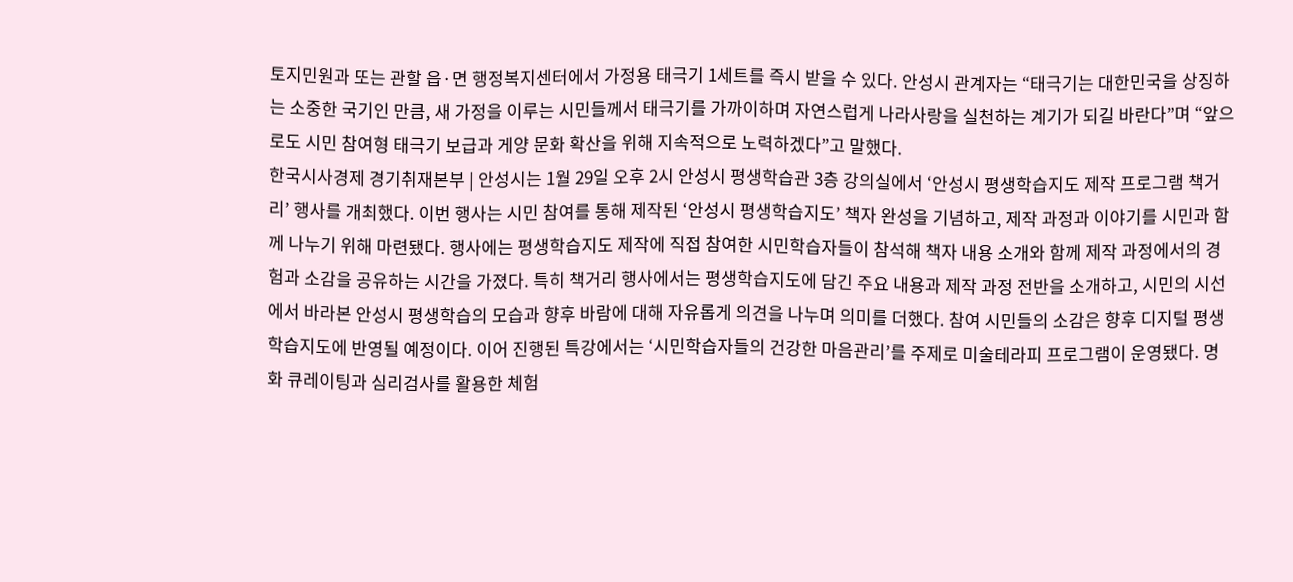토지민원과 또는 관할 읍·면 행정복지센터에서 가정용 태극기 1세트를 즉시 받을 수 있다. 안성시 관계자는 “태극기는 대한민국을 상징하는 소중한 국기인 만큼, 새 가정을 이루는 시민들께서 태극기를 가까이하며 자연스럽게 나라사랑을 실천하는 계기가 되길 바란다”며 “앞으로도 시민 참여형 태극기 보급과 게양 문화 확산을 위해 지속적으로 노력하겠다”고 말했다.
한국시사경제 경기취재본부 | 안성시는 1월 29일 오후 2시 안성시 평생학습관 3층 강의실에서 ‘안성시 평생학습지도 제작 프로그램 책거리’ 행사를 개최했다. 이번 행사는 시민 참여를 통해 제작된 ‘안성시 평생학습지도’ 책자 완성을 기념하고, 제작 과정과 이야기를 시민과 함께 나누기 위해 마련됐다. 행사에는 평생학습지도 제작에 직접 참여한 시민학습자들이 참석해 책자 내용 소개와 함께 제작 과정에서의 경험과 소감을 공유하는 시간을 가졌다. 특히 책거리 행사에서는 평생학습지도에 담긴 주요 내용과 제작 과정 전반을 소개하고, 시민의 시선에서 바라본 안성시 평생학습의 모습과 향후 바람에 대해 자유롭게 의견을 나누며 의미를 더했다. 참여 시민들의 소감은 향후 디지털 평생학습지도에 반영될 예정이다. 이어 진행된 특강에서는 ‘시민학습자들의 건강한 마음관리’를 주제로 미술테라피 프로그램이 운영됐다. 명화 큐레이팅과 심리검사를 활용한 체험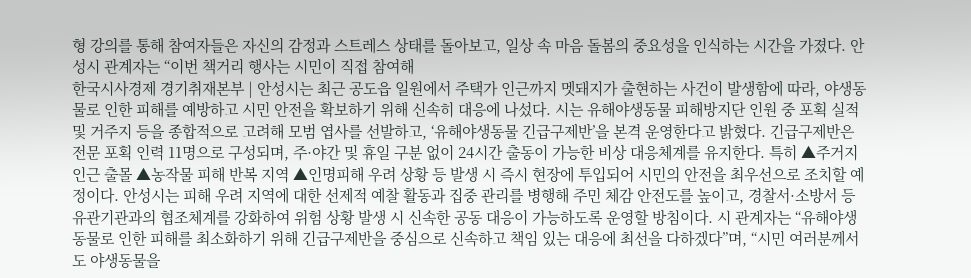형 강의를 통해 참여자들은 자신의 감정과 스트레스 상태를 돌아보고, 일상 속 마음 돌봄의 중요성을 인식하는 시간을 가졌다. 안성시 관계자는 “이번 책거리 행사는 시민이 직접 참여해
한국시사경제 경기취재본부 | 안성시는 최근 공도읍 일원에서 주택가 인근까지 멧돼지가 출현하는 사건이 발생함에 따라, 야생동물로 인한 피해를 예방하고 시민 안전을 확보하기 위해 신속히 대응에 나섰다. 시는 유해야생동물 피해방지단 인원 중 포획 실적 및 거주지 등을 종합적으로 고려해 모범 엽사를 선발하고, ‘유해야생동물 긴급구제반’을 본격 운영한다고 밝혔다. 긴급구제반은 전문 포획 인력 11명으로 구성되며, 주·야간 및 휴일 구분 없이 24시간 출동이 가능한 비상 대응체계를 유지한다. 특히 ▲주거지 인근 출몰 ▲농작물 피해 반복 지역 ▲인명피해 우려 상황 등 발생 시 즉시 현장에 투입되어 시민의 안전을 최우선으로 조치할 예정이다. 안성시는 피해 우려 지역에 대한 선제적 예찰 활동과 집중 관리를 병행해 주민 체감 안전도를 높이고, 경찰서·소방서 등 유관기관과의 협조체계를 강화하여 위험 상황 발생 시 신속한 공동 대응이 가능하도록 운영할 방침이다. 시 관계자는 “유해야생동물로 인한 피해를 최소화하기 위해 긴급구제반을 중심으로 신속하고 책임 있는 대응에 최선을 다하겠다”며, “시민 여러분께서도 야생동물을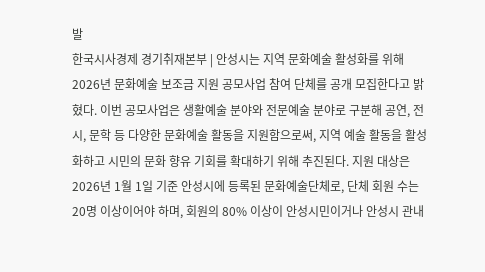발
한국시사경제 경기취재본부 | 안성시는 지역 문화예술 활성화를 위해 2026년 문화예술 보조금 지원 공모사업 참여 단체를 공개 모집한다고 밝혔다. 이번 공모사업은 생활예술 분야와 전문예술 분야로 구분해 공연, 전시, 문학 등 다양한 문화예술 활동을 지원함으로써, 지역 예술 활동을 활성화하고 시민의 문화 향유 기회를 확대하기 위해 추진된다. 지원 대상은 2026년 1월 1일 기준 안성시에 등록된 문화예술단체로, 단체 회원 수는 20명 이상이어야 하며, 회원의 80% 이상이 안성시민이거나 안성시 관내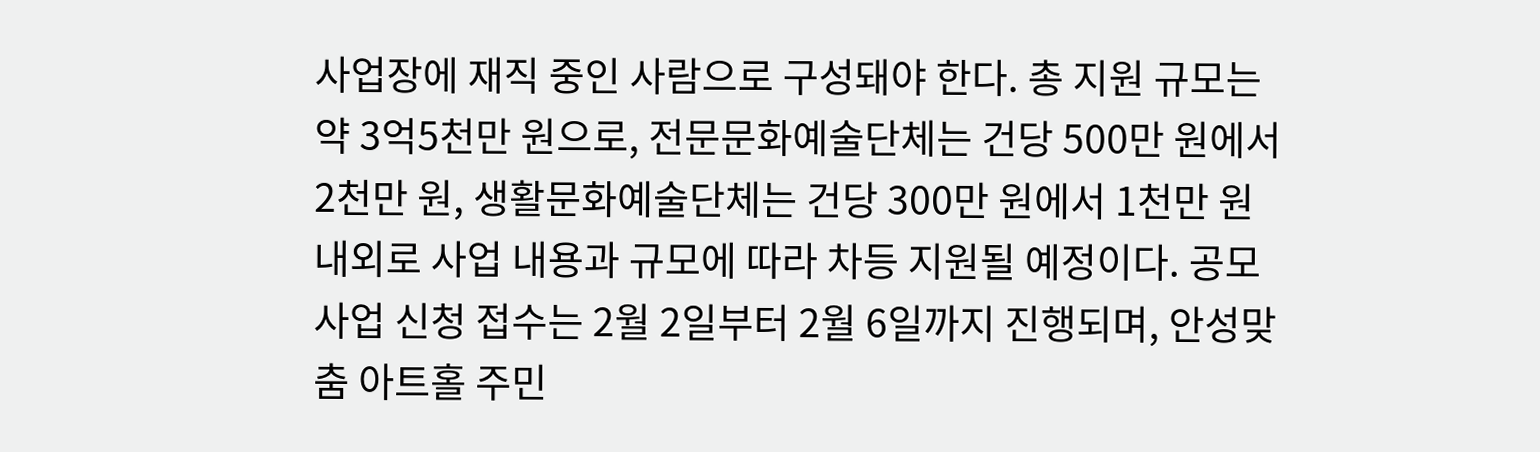사업장에 재직 중인 사람으로 구성돼야 한다. 총 지원 규모는 약 3억5천만 원으로, 전문문화예술단체는 건당 500만 원에서 2천만 원, 생활문화예술단체는 건당 300만 원에서 1천만 원 내외로 사업 내용과 규모에 따라 차등 지원될 예정이다. 공모사업 신청 접수는 2월 2일부터 2월 6일까지 진행되며, 안성맞춤 아트홀 주민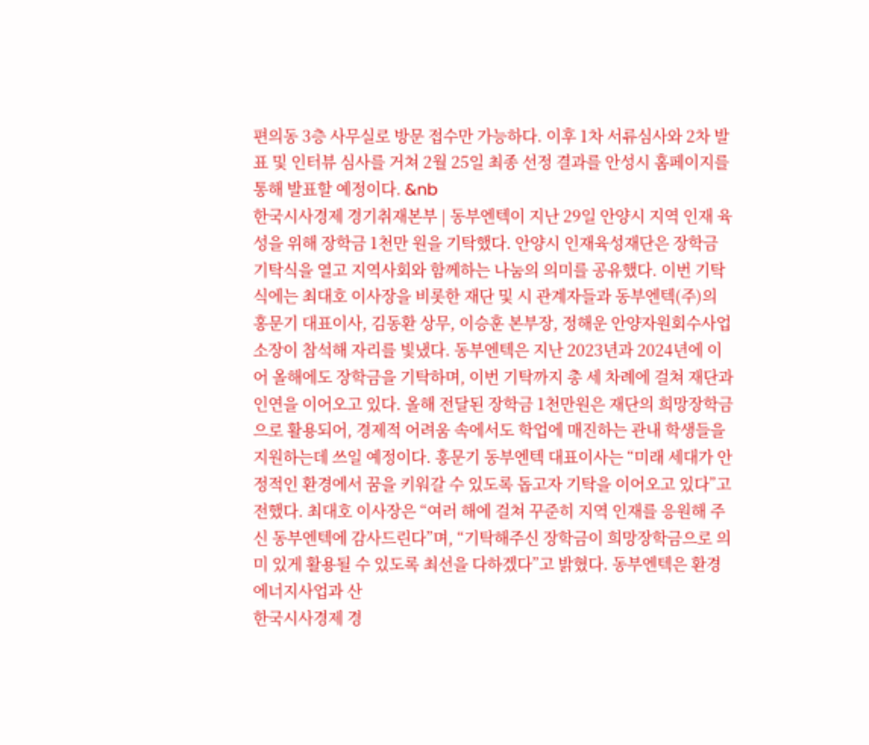편의동 3층 사무실로 방문 접수만 가능하다. 이후 1차 서류심사와 2차 발표 및 인터뷰 심사를 거쳐 2월 25일 최종 선정 결과를 안성시 홈페이지를 통해 발표할 예정이다. &nb
한국시사경제 경기취재본부 | 동부엔텍이 지난 29일 안양시 지역 인재 육성을 위해 장학금 1천만 원을 기탁했다. 안양시 인재육성재단은 장학금 기탁식을 열고 지역사회와 함께하는 나눔의 의미를 공유했다. 이번 기탁식에는 최대호 이사장을 비롯한 재단 및 시 관계자들과 동부엔텍(주)의 홍문기 대표이사, 김동환 상무, 이승훈 본부장, 정해운 안양자원회수사업소장이 참석해 자리를 빛냈다. 동부엔텍은 지난 2023년과 2024년에 이어 올해에도 장학금을 기탁하며, 이번 기탁까지 총 세 차례에 걸쳐 재단과 인연을 이어오고 있다. 올해 전달된 장학금 1천만원은 재단의 희망장학금으로 활용되어, 경제적 어려움 속에서도 학업에 매진하는 관내 학생들을 지원하는데 쓰일 예정이다. 홍문기 동부엔텍 대표이사는 “미래 세대가 안정적인 환경에서 꿈을 키워갈 수 있도록 돕고자 기탁을 이어오고 있다”고 전했다. 최대호 이사장은 “여러 해에 걸쳐 꾸준히 지역 인재를 응원해 주신 동부엔텍에 감사드린다”며, “기탁해주신 장학금이 희망장학금으로 의미 있게 활용될 수 있도록 최선을 다하겠다”고 밝혔다. 동부엔텍은 환경에너지사업과 산
한국시사경제 경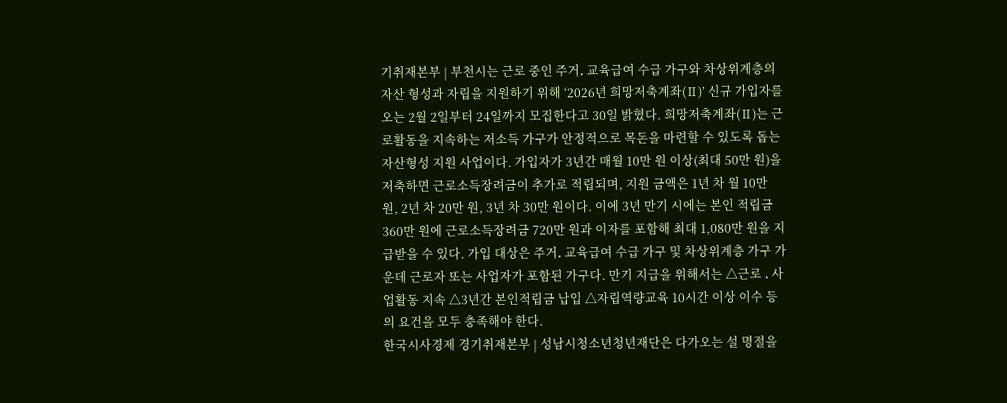기취재본부 | 부천시는 근로 중인 주거․ 교육급여 수급 가구와 차상위계층의 자산 형성과 자립을 지원하기 위해 ‘2026년 희망저축계좌(Ⅱ)’ 신규 가입자를 오는 2월 2일부터 24일까지 모집한다고 30일 밝혔다. 희망저축계좌(Ⅱ)는 근로활동을 지속하는 저소득 가구가 안정적으로 목돈을 마련할 수 있도록 돕는 자산형성 지원 사업이다. 가입자가 3년간 매월 10만 원 이상(최대 50만 원)을 저축하면 근로소득장려금이 추가로 적립되며, 지원 금액은 1년 차 월 10만 원, 2년 차 20만 원, 3년 차 30만 원이다. 이에 3년 만기 시에는 본인 적립금 360만 원에 근로소득장려금 720만 원과 이자를 포함해 최대 1,080만 원을 지급받을 수 있다. 가입 대상은 주거․ 교육급여 수급 가구 및 차상위계층 가구 가운데 근로자 또는 사업자가 포함된 가구다. 만기 지급을 위해서는 △근로 ․ 사업활동 지속 △3년간 본인적립금 납입 △자립역량교육 10시간 이상 이수 등의 요건을 모두 충족해야 한다.
한국시사경제 경기취재본부 | 성남시청소년청년재단은 다가오는 설 명절을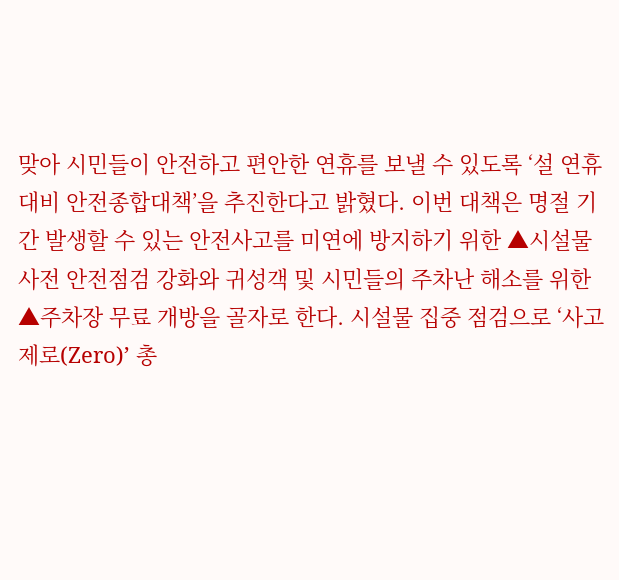맞아 시민들이 안전하고 편안한 연휴를 보낼 수 있도록 ‘설 연휴 대비 안전종합대책’을 추진한다고 밝혔다. 이번 대책은 명절 기간 발생할 수 있는 안전사고를 미연에 방지하기 위한 ▲시설물 사전 안전점검 강화와 귀성객 및 시민들의 주차난 해소를 위한 ▲주차장 무료 개방을 골자로 한다. 시설물 집중 점검으로 ‘사고 제로(Zero)’ 총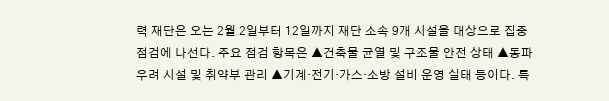력 재단은 오는 2월 2일부터 12일까지 재단 소속 9개 시설을 대상으로 집중 점검에 나선다. 주요 점검 항목은 ▲건축물 균열 및 구조물 안전 상태 ▲동파 우려 시설 및 취약부 관리 ▲기계·전기·가스·소방 설비 운영 실태 등이다. 특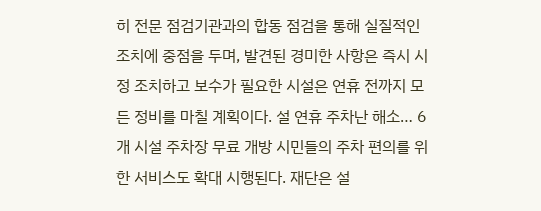히 전문 점검기관과의 합동 점검을 통해 실질적인 조치에 중점을 두며, 발견된 경미한 사항은 즉시 시정 조치하고 보수가 필요한 시설은 연휴 전까지 모든 정비를 마칠 계획이다. 설 연휴 주차난 해소… 6개 시설 주차장 무료 개방 시민들의 주차 편의를 위한 서비스도 확대 시행된다. 재단은 설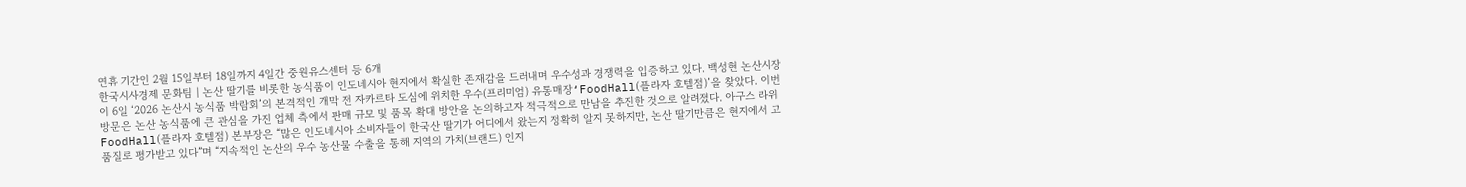연휴 기간인 2월 15일부터 18일까지 4일간 중원유스센터 등 6개
한국시사경제 문화팀 | 논산 딸기를 비롯한 농식품이 인도네시아 현지에서 확실한 존재감을 드러내며 우수성과 경쟁력을 입증하고 있다. 백성현 논산시장이 6일 ‘2026 논산시 농식품 박람회’의 본격적인 개막 전 자카르타 도심에 위치한 우수(프리미엄) 유통매장‘FoodHall(플라자 호텔점)’을 찾았다. 이번 방문은 논산 농식품에 큰 관심을 가진 업체 측에서 판매 규모 및 품목 확대 방안을 논의하고자 적극적으로 만남을 추진한 것으로 알려졌다. 아구스 라위 FoodHall(플라자 호텔점) 본부장은 “많은 인도네시아 소비자들이 한국산 딸기가 어디에서 왔는지 정확히 알지 못하지만, 논산 딸기만큼은 현지에서 고품질로 평가받고 있다”며 “지속적인 논산의 우수 농산물 수출을 통해 지역의 가치(브랜드) 인지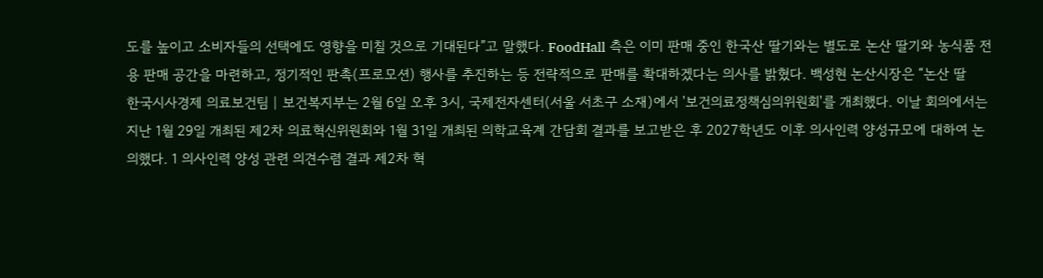도를 높이고 소비자들의 선택에도 영향을 미칠 것으로 기대된다”고 말했다. FoodHall 측은 이미 판매 중인 한국산 딸기와는 별도로 논산 딸기와 농식품 전용 판매 공간을 마련하고, 정기적인 판촉(프로모션) 행사를 추진하는 등 전략적으로 판매를 확대하겠다는 의사를 밝혔다. 백성현 논산시장은 “논산 딸
한국시사경제 의료보건팀 | 보건복지부는 2월 6일 오후 3시, 국제전자센터(서울 서초구 소재)에서 '보건의료정책심의위원회'를 개최했다. 이날 회의에서는 지난 1월 29일 개최된 제2차 의료혁신위원회와 1월 31일 개최된 의학교육계 간담회 결과를 보고받은 후 2027학년도 이후 의사인력 양성규모에 대하여 논의했다. 1 의사인력 양성 관련 의견수렴 결과 제2차 혁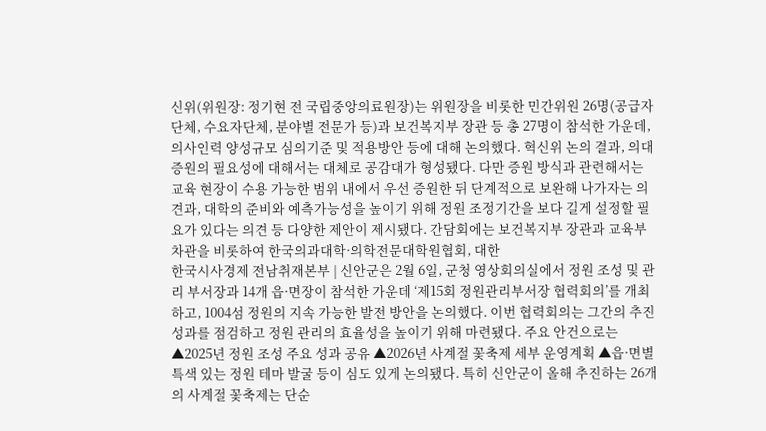신위(위원장: 정기현 전 국립중앙의료원장)는 위원장을 비롯한 민간위원 26명(공급자단체, 수요자단체, 분야별 전문가 등)과 보건복지부 장관 등 총 27명이 참석한 가운데, 의사인력 양성규모 심의기준 및 적용방안 등에 대해 논의했다. 혁신위 논의 결과, 의대 증원의 필요성에 대해서는 대체로 공감대가 형성됐다. 다만 증원 방식과 관련해서는 교육 현장이 수용 가능한 범위 내에서 우선 증원한 뒤 단계적으로 보완해 나가자는 의견과, 대학의 준비와 예측가능성을 높이기 위해 정원 조정기간을 보다 길게 설정할 필요가 있다는 의견 등 다양한 제안이 제시됐다. 간담회에는 보건복지부 장관과 교육부 차관을 비롯하여 한국의과대학·의학전문대학원협회, 대한
한국시사경제 전남취재본부 | 신안군은 2월 6일, 군청 영상회의실에서 정원 조성 및 관리 부서장과 14개 읍·면장이 참석한 가운데 ‘제15회 정원관리부서장 협력회의’를 개최하고, 1004섬 정원의 지속 가능한 발전 방안을 논의했다. 이번 협력회의는 그간의 추진 성과를 점검하고 정원 관리의 효율성을 높이기 위해 마련됐다. 주요 안건으로는 ▲2025년 정원 조성 주요 성과 공유 ▲2026년 사계절 꽃축제 세부 운영계획 ▲읍·면별 특색 있는 정원 테마 발굴 등이 심도 있게 논의됐다. 특히 신안군이 올해 추진하는 26개의 사계절 꽃축제는 단순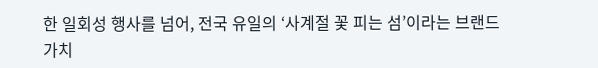한 일회성 행사를 넘어, 전국 유일의 ‘사계절 꽃 피는 섬’이라는 브랜드 가치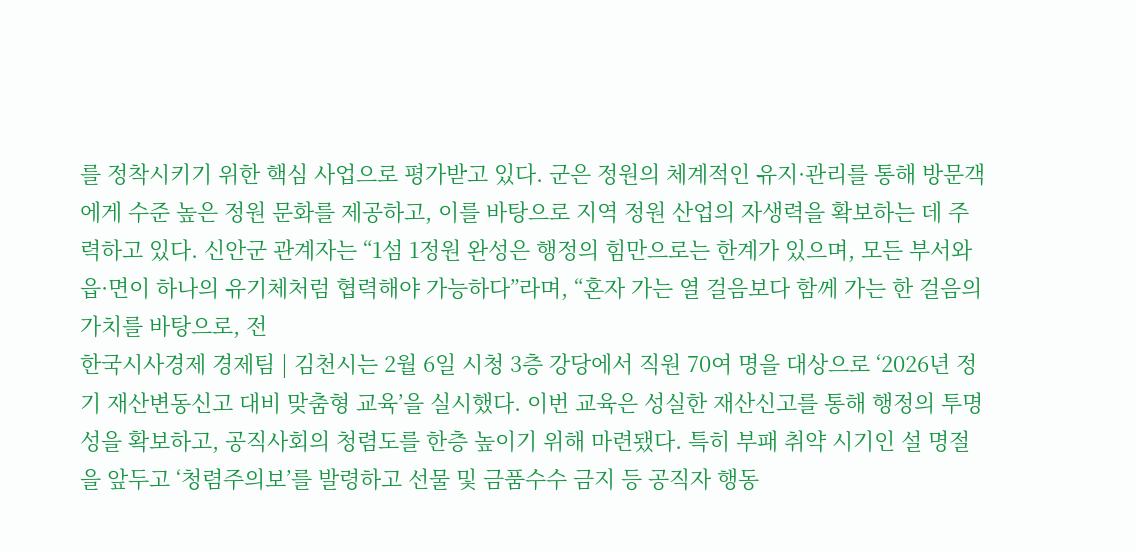를 정착시키기 위한 핵심 사업으로 평가받고 있다. 군은 정원의 체계적인 유지·관리를 통해 방문객에게 수준 높은 정원 문화를 제공하고, 이를 바탕으로 지역 정원 산업의 자생력을 확보하는 데 주력하고 있다. 신안군 관계자는 “1섬 1정원 완성은 행정의 힘만으로는 한계가 있으며, 모든 부서와 읍·면이 하나의 유기체처럼 협력해야 가능하다”라며, “혼자 가는 열 걸음보다 함께 가는 한 걸음의 가치를 바탕으로, 전
한국시사경제 경제팀 | 김천시는 2월 6일 시청 3층 강당에서 직원 70여 명을 대상으로 ‘2026년 정기 재산변동신고 대비 맞춤형 교육’을 실시했다. 이번 교육은 성실한 재산신고를 통해 행정의 투명성을 확보하고, 공직사회의 청렴도를 한층 높이기 위해 마련됐다. 특히 부패 취약 시기인 설 명절을 앞두고 ‘청렴주의보’를 발령하고 선물 및 금품수수 금지 등 공직자 행동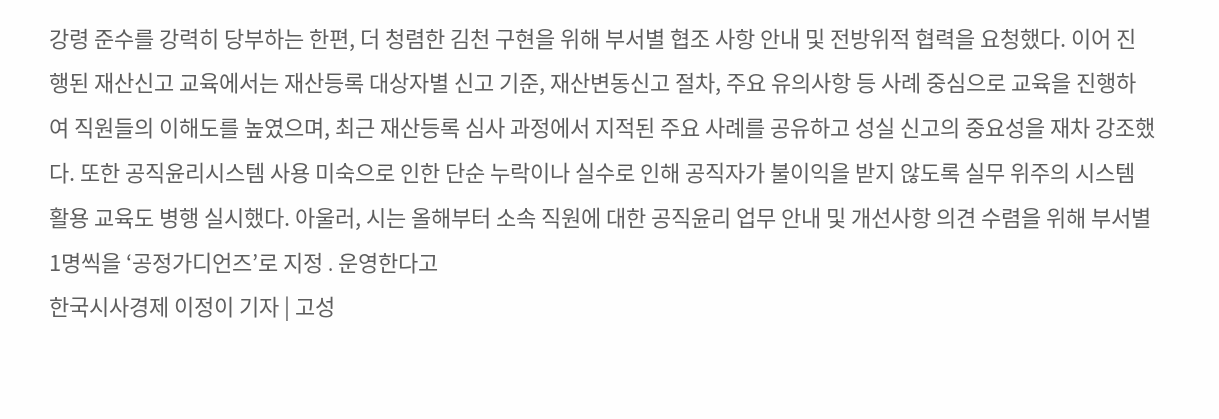강령 준수를 강력히 당부하는 한편, 더 청렴한 김천 구현을 위해 부서별 협조 사항 안내 및 전방위적 협력을 요청했다. 이어 진행된 재산신고 교육에서는 재산등록 대상자별 신고 기준, 재산변동신고 절차, 주요 유의사항 등 사례 중심으로 교육을 진행하여 직원들의 이해도를 높였으며, 최근 재산등록 심사 과정에서 지적된 주요 사례를 공유하고 성실 신고의 중요성을 재차 강조했다. 또한 공직윤리시스템 사용 미숙으로 인한 단순 누락이나 실수로 인해 공직자가 불이익을 받지 않도록 실무 위주의 시스템 활용 교육도 병행 실시했다. 아울러, 시는 올해부터 소속 직원에 대한 공직윤리 업무 안내 및 개선사항 의견 수렴을 위해 부서별 1명씩을 ‘공정가디언즈’로 지정․운영한다고
한국시사경제 이정이 기자 | 고성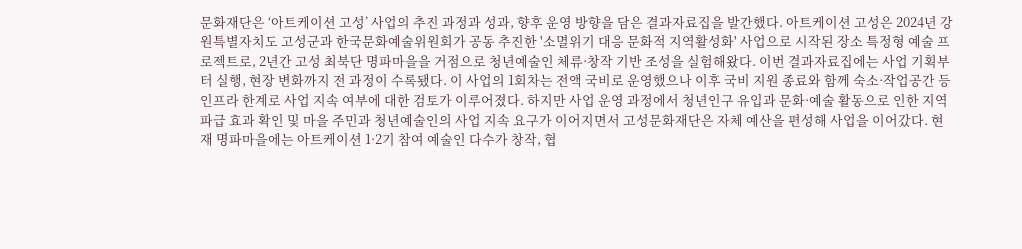문화재단은 ‘아트케이션 고성’ 사업의 추진 과정과 성과, 향후 운영 방향을 담은 결과자료집을 발간했다. 아트케이션 고성은 2024년 강원특별자치도 고성군과 한국문화예술위원회가 공동 추진한 '소멸위기 대응 문화적 지역활성화' 사업으로 시작된 장소 특정형 예술 프로젝트로, 2년간 고성 최북단 명파마을을 거점으로 청년예술인 체류·창작 기반 조성을 실험해왔다. 이번 결과자료집에는 사업 기획부터 실행, 현장 변화까지 전 과정이 수록됐다. 이 사업의 1회차는 전액 국비로 운영했으나 이후 국비 지원 종료와 함께 숙소·작업공간 등 인프라 한계로 사업 지속 여부에 대한 검토가 이루어졌다. 하지만 사업 운영 과정에서 청년인구 유입과 문화·예술 활동으로 인한 지역 파급 효과 확인 및 마을 주민과 청년예술인의 사업 지속 요구가 이어지면서 고성문화재단은 자체 예산을 편성해 사업을 이어갔다. 현재 명파마을에는 아트케이션 1·2기 참여 예술인 다수가 창작, 협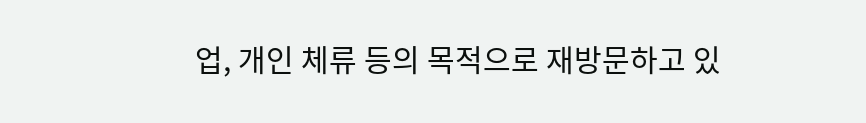업, 개인 체류 등의 목적으로 재방문하고 있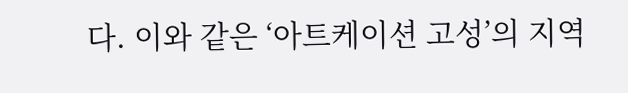다. 이와 같은 ‘아트케이션 고성’의 지역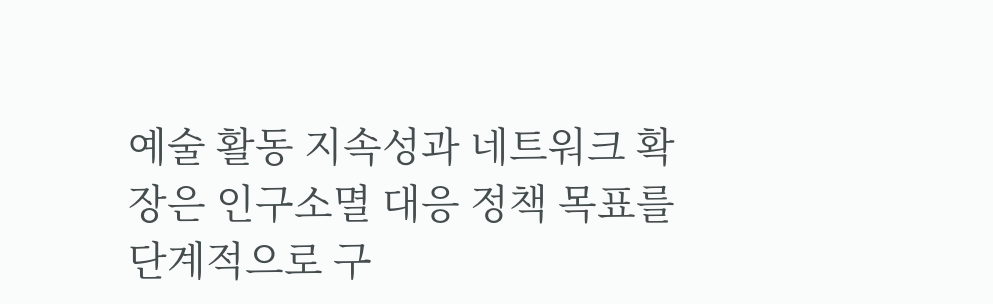예술 활동 지속성과 네트워크 확장은 인구소멸 대응 정책 목표를 단계적으로 구